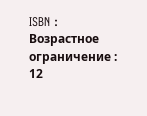ISBN :
Возрастное ограничение : 12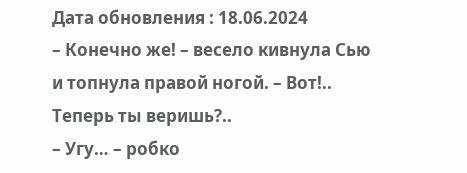Дата обновления : 18.06.2024
– Конечно же! – весело кивнула Сью и топнула правой ногой. – Вот!.. Теперь ты веришь?..
– Угу… – робко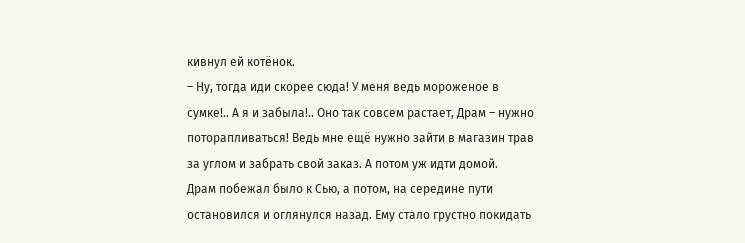кивнул ей котёнок.
– Ну, тогда иди скорее сюда! У меня ведь мороженое в сумке!.. А я и забыла!.. Оно так совсем растает, Драм – нужно поторапливаться! Ведь мне ещё нужно зайти в магазин трав за углом и забрать свой заказ. А потом уж идти домой.
Драм побежал было к Сью, а потом, на середине пути остановился и оглянулся назад. Ему стало грустно покидать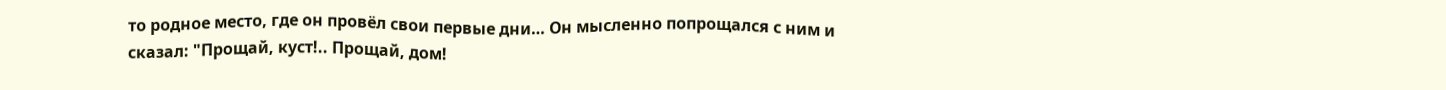то родное место, где он провёл свои первые дни… Он мысленно попрощался с ним и сказал: "Прощай, куст!.. Прощай, дом!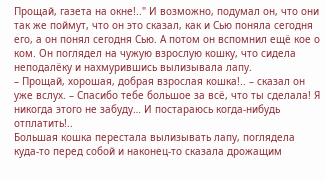Прощай, газета на окне!.." И возможно, подумал он, что они так же поймут, что он это сказал, как и Сью поняла сегодня его, а он понял сегодня Сью. А потом он вспомнил ещё кое о ком. Он поглядел на чужую взрослую кошку, что сидела неподалёку и нахмурившись вылизывала лапу.
– Прощай, хорошая, добрая взрослая кошка!.. – сказал он уже вслух. – Спасибо тебе большое за всё, что ты сделала! Я никогда этого не забуду… И постараюсь когда-нибудь отплатить!..
Большая кошка перестала вылизывать лапу, поглядела куда-то перед собой и наконец-то сказала дрожащим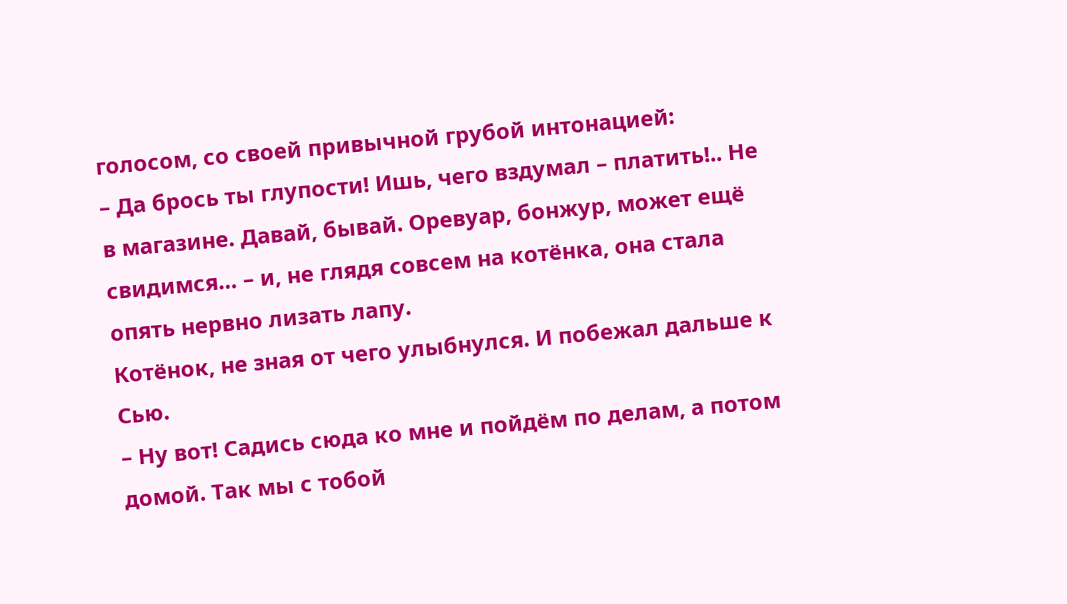голосом, со своей привычной грубой интонацией:
– Да брось ты глупости! Ишь, чего вздумал – платить!.. Не в магазине. Давай, бывай. Оревуар, бонжур, может ещё свидимся… – и, не глядя совсем на котёнка, она стала опять нервно лизать лапу.
Котёнок, не зная от чего улыбнулся. И побежал дальше к Сью.
– Ну вот! Садись сюда ко мне и пойдём по делам, а потом домой. Так мы с тобой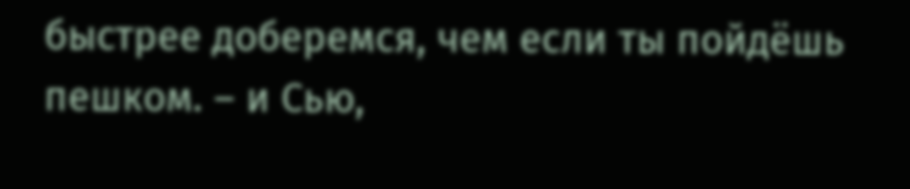быстрее доберемся, чем если ты пойдёшь пешком. – и Сью,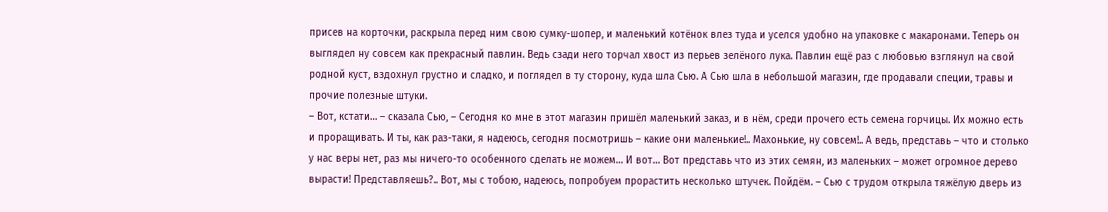присев на корточки, раскрыла перед ним свою сумку-шопер, и маленький котёнок влез туда и уселся удобно на упаковке с макаронами. Теперь он выглядел ну совсем как прекрасный павлин. Ведь сзади него торчал хвост из перьев зелёного лука. Павлин ещё раз с любовью взглянул на свой родной куст, вздохнул грустно и сладко, и поглядел в ту сторону, куда шла Сью. А Сью шла в небольшой магазин, где продавали специи, травы и прочие полезные штуки.
– Вот, кстати… – сказала Сью, – Сегодня ко мне в этот магазин пришёл маленький заказ, и в нём, среди прочего есть семена горчицы. Их можно есть и проращивать. И ты, как раз-таки, я надеюсь, сегодня посмотришь – какие они маленькие!.. Махонькие, ну совсем!.. А ведь, представь – что и столько у нас веры нет, раз мы ничего-то особенного сделать не можем… И вот… Вот представь что из этих семян, из маленьких – может огромное дерево вырасти! Представляешь?.. Вот, мы с тобою, надеюсь, попробуем прорастить несколько штучек. Пойдём. – Сью с трудом открыла тяжёлую дверь из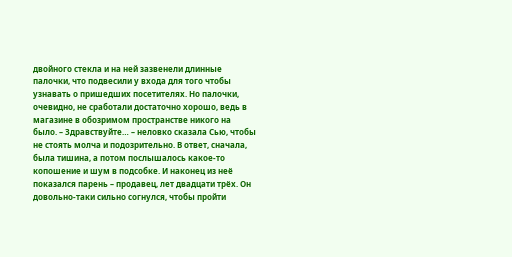двойного стекла и на ней зазвенели длинные палочки, что подвесили у входа для того чтобы узнавать о пришедших посетителях. Но палочки, очевидно, не сработали достаточно хорошо, ведь в магазине в обозримом пространстве никого на было. – Здравствуйте… – неловко сказала Сью, чтобы не стоять молча и подозрительно. В ответ, сначала, была тишина, а потом послышалось какое-то копошение и шум в подсобке. И наконец из неё показался парень – продавец, лет двадцати трёх. Он довольно-таки сильно согнулся, чтобы пройти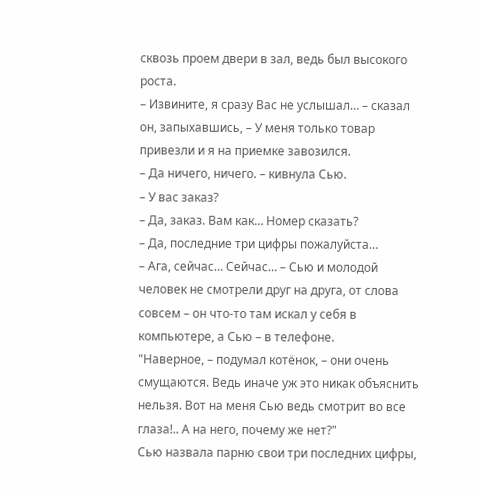сквозь проем двери в зал, ведь был высокого роста.
– Извините, я сразу Вас не услышал… – сказал он, запыхавшись, – У меня только товар привезли и я на приемке завозился.
– Да ничего, ничего. – кивнула Сью.
– У вас заказ?
– Да, заказ. Вам как… Номер сказать?
– Да, последние три цифры пожалуйста…
– Ага, сейчас… Сейчас… – Сью и молодой человек не смотрели друг на друга, от слова совсем – он что-то там искал у себя в компьютере, а Сью – в телефоне.
"Наверное, – подумал котёнок, – они очень смущаются. Ведь иначе уж это никак объяснить нельзя. Вот на меня Сью ведь смотрит во все глаза!.. А на него, почему же нет?"
Сью назвала парню свои три последних цифры,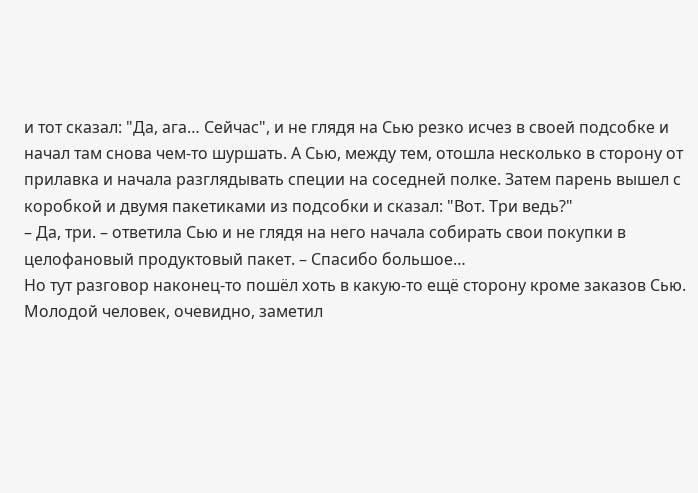и тот сказал: "Да, ага… Сейчас", и не глядя на Сью резко исчез в своей подсобке и начал там снова чем-то шуршать. А Сью, между тем, отошла несколько в сторону от прилавка и начала разглядывать специи на соседней полке. Затем парень вышел с коробкой и двумя пакетиками из подсобки и сказал: "Вот. Три ведь?"
– Да, три. – ответила Сью и не глядя на него начала собирать свои покупки в целофановый продуктовый пакет. – Спасибо большое…
Но тут разговор наконец-то пошёл хоть в какую-то ещё сторону кроме заказов Сью. Молодой человек, очевидно, заметил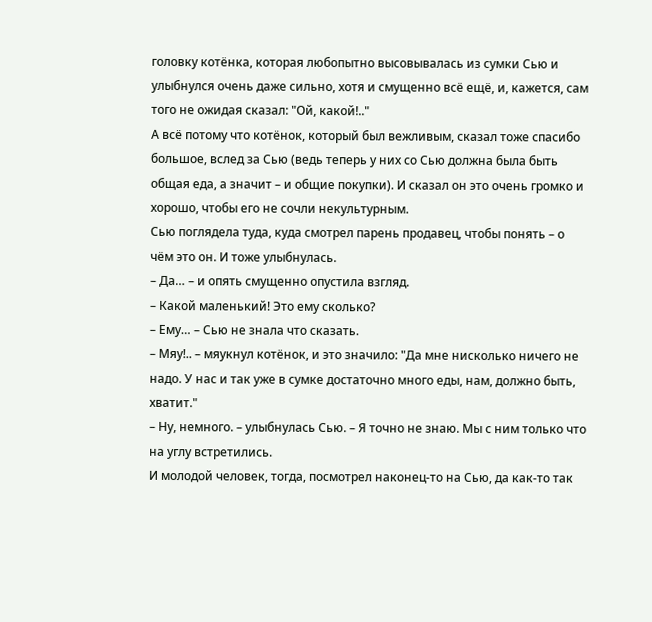головку котёнка, которая любопытно высовывалась из сумки Сью и улыбнулся очень даже сильно, хотя и смущенно всё ещё, и, кажется, сам того не ожидая сказал: "Ой, какой!.."
А всё потому что котёнок, который был вежливым, сказал тоже спасибо большое, вслед за Сью (ведь теперь у них со Сью должна была быть общая еда, а значит – и общие покупки). И сказал он это очень громко и хорошо, чтобы его не сочли некультурным.
Сью поглядела туда, куда смотрел парень продавец, чтобы понять – о чём это он. И тоже улыбнулась.
– Да… – и опять смущенно опустила взгляд.
– Какой маленький! Это ему сколько?
– Ему… – Сью не знала что сказать.
– Мяу!.. – мяукнул котёнок, и это значило: "Да мне нисколько ничего не надо. У нас и так уже в сумке достаточно много еды, нам, должно быть, хватит."
– Ну, немного. – улыбнулась Сью. – Я точно не знаю. Мы с ним только что на углу встретились.
И молодой человек, тогда, посмотрел наконец-то на Сью, да как-то так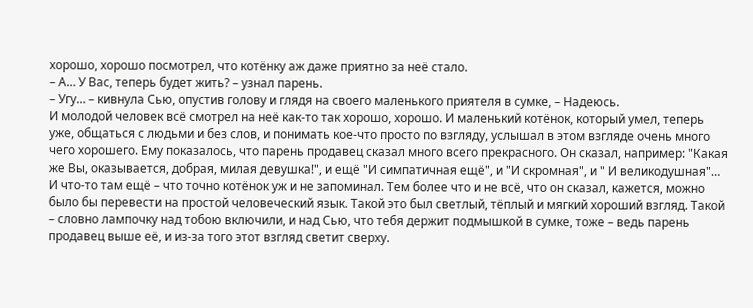хорошо, хорошо посмотрел, что котёнку аж даже приятно за неё стало.
– А… У Вас, теперь будет жить? – узнал парень.
– Угу… – кивнула Сью, опустив голову и глядя на своего маленького приятеля в сумке, – Надеюсь.
И молодой человек всё смотрел на неё как-то так хорошо, хорошо. И маленький котёнок, который умел, теперь уже, общаться с людьми и без слов, и понимать кое-что просто по взгляду, услышал в этом взгляде очень много чего хорошего. Ему показалось, что парень продавец сказал много всего прекрасного. Он сказал, например: "Какая же Вы, оказывается, добрая, милая девушка!", и ещё "И симпатичная ещё", и "И скромная", и " И великодушная"… И что-то там ещё – что точно котёнок уж и не запоминал. Тем более что и не всё, что он сказал, кажется, можно было бы перевести на простой человеческий язык. Такой это был светлый, тёплый и мягкий хороший взгляд. Такой – словно лампочку над тобою включили, и над Сью, что тебя держит подмышкой в сумке, тоже – ведь парень продавец выше её, и из-за того этот взгляд светит сверху.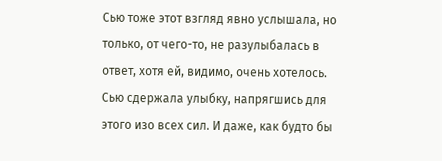Сью тоже этот взгляд явно услышала, но только, от чего-то, не разулыбалась в ответ, хотя ей, видимо, очень хотелось. Сью сдержала улыбку, напрягшись для этого изо всех сил. И даже, как будто бы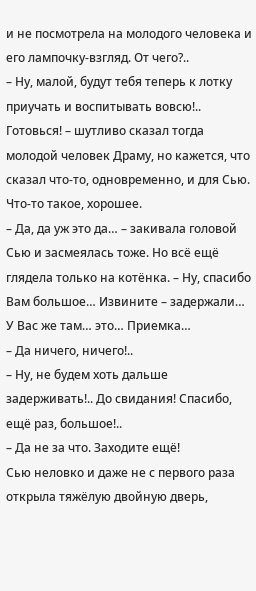и не посмотрела на молодого человека и его лампочку-взгляд. От чего?..
– Ну, малой, будут тебя теперь к лотку приучать и воспитывать вовсю!.. Готовься! – шутливо сказал тогда молодой человек Драму, но кажется, что сказал что-то, одновременно, и для Сью. Что-то такое, хорошее.
– Да, да уж это да… – закивала головой Сью и засмеялась тоже. Но всё ещё глядела только на котёнка. – Ну, спасибо Вам большое… Извините – задержали… У Вас же там… это… Приемка…
– Да ничего, ничего!..
– Ну, не будем хоть дальше задерживать!.. До свидания! Спасибо, ещё раз, большое!..
– Да не за что. Заходите ещё!
Сью неловко и даже не с первого раза открыла тяжёлую двойную дверь,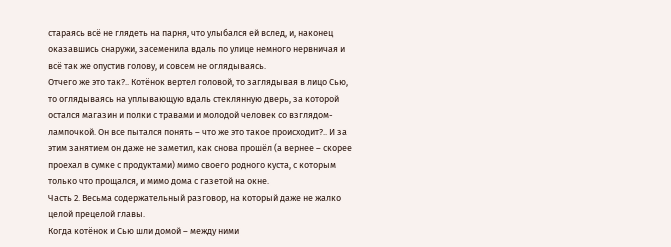стараясь всё не глядеть на парня, что улыбался ей вслед, и, наконец оказавшись снаружи, засеменила вдаль по улице немного нервничая и всё так же опустив голову, и совсем не оглядываясь.
Отчего же это так?.. Котёнок вертел головой, то заглядывая в лицо Сью, то оглядываясь на уплывающую вдаль стеклянную дверь, за которой остался магазин и полки с травами и молодой человек со взглядом-лампочкой. Он все пытался понять – что же это такое происходит?.. И за этим занятием он даже не заметил, как снова прошёл (а вернее – скорее проехал в сумке с продуктами) мимо своего родного куста, с которым только что прощался, и мимо дома с газетой на окне.
Часть 2. Весьма содержательный разговор, на который даже не жалко целой прецелой главы.
Когда котёнок и Сью шли домой – между ними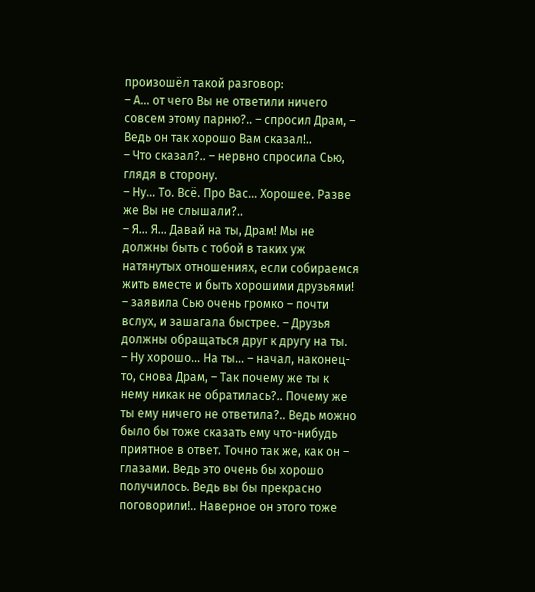произошёл такой разговор:
– А… от чего Вы не ответили ничего совсем этому парню?.. – спросил Драм, – Ведь он так хорошо Вам сказал!..
– Что сказал?.. – нервно спросила Сью, глядя в сторону.
– Ну… То. Всё. Про Вас… Хорошее. Разве же Вы не слышали?..
– Я… Я… Давай на ты, Драм! Мы не должны быть с тобой в таких уж натянутых отношениях, если собираемся жить вместе и быть хорошими друзьями! – заявила Сью очень громко – почти вслух, и зашагала быстрее. – Друзья должны обращаться друг к другу на ты.
– Ну хорошо… На ты… – начал, наконец-то, снова Драм, – Так почему же ты к нему никак не обратилась?.. Почему же ты ему ничего не ответила?.. Ведь можно было бы тоже сказать ему что-нибудь приятное в ответ. Точно так же, как он – глазами. Ведь это очень бы хорошо получилось. Ведь вы бы прекрасно поговорили!.. Наверное он этого тоже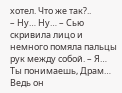хотел. Что же так?..
– Ну… Ну… – Сью скривила лицо и немного помяла пальцы рук между собой. – Я… Ты понимаешь, Драм… Ведь он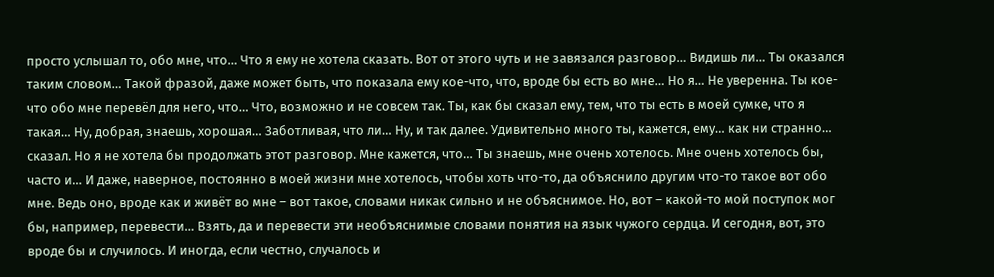просто услышал то, обо мне, что… Что я ему не хотела сказать. Вот от этого чуть и не завязался разговор… Видишь ли… Ты оказался таким словом… Такой фразой, даже может быть, что показала ему кое-что, что, вроде бы есть во мне… Но я… Не уверенна. Ты кое-что обо мне перевёл для него, что… Что, возможно и не совсем так. Ты, как бы сказал ему, тем, что ты есть в моей сумке, что я такая… Ну, добрая, знаешь, хорошая… Заботливая, что ли… Ну, и так далее. Удивительно много ты, кажется, ему… как ни странно… сказал. Но я не хотела бы продолжать этот разговор. Мне кажется, что… Ты знаешь, мне очень хотелось. Мне очень хотелось бы, часто и… И даже, наверное, постоянно в моей жизни мне хотелось, чтобы хоть что-то, да объяснило другим что-то такое вот обо мне. Ведь оно, вроде как и живёт во мне – вот такое, словами никак сильно и не объяснимое. Но, вот – какой-то мой поступок мог бы, например, перевести… Взять, да и перевести эти необъяснимые словами понятия на язык чужого сердца. И сегодня, вот, это вроде бы и случилось. И иногда, если честно, случалось и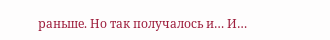раньше. Но так получалось и… И…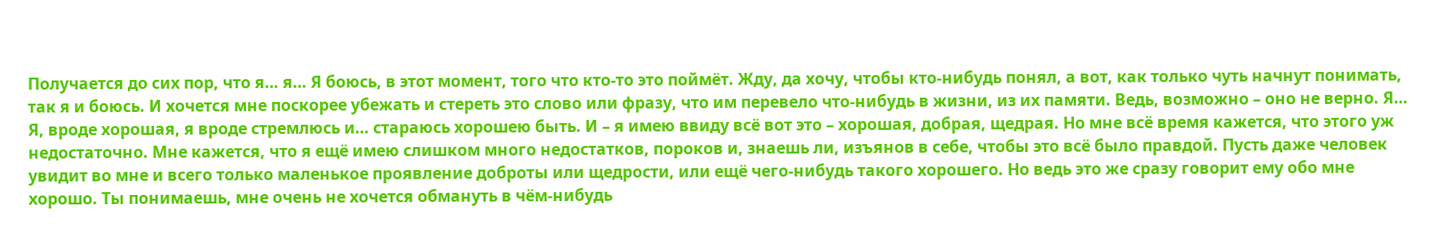Получается до сих пор, что я… я… Я боюсь, в этот момент, того что кто-то это поймёт. Жду, да хочу, чтобы кто-нибудь понял, а вот, как только чуть начнут понимать, так я и боюсь. И хочется мне поскорее убежать и стереть это слово или фразу, что им перевело что-нибудь в жизни, из их памяти. Ведь, возможно – оно не верно. Я… Я, вроде хорошая, я вроде стремлюсь и… стараюсь хорошею быть. И – я имею ввиду всё вот это – хорошая, добрая, щедрая. Но мне всё время кажется, что этого уж недостаточно. Мне кажется, что я ещё имею слишком много недостатков, пороков и, знаешь ли, изъянов в себе, чтобы это всё было правдой. Пусть даже человек увидит во мне и всего только маленькое проявление доброты или щедрости, или ещё чего-нибудь такого хорошего. Но ведь это же сразу говорит ему обо мне хорошо. Ты понимаешь, мне очень не хочется обмануть в чём-нибудь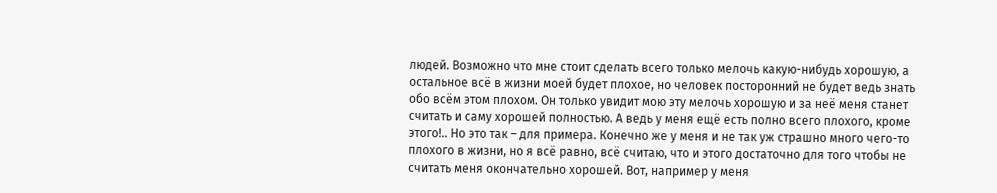людей. Возможно что мне стоит сделать всего только мелочь какую-нибудь хорошую, а остальное всё в жизни моей будет плохое, но человек посторонний не будет ведь знать обо всём этом плохом. Он только увидит мою эту мелочь хорошую и за неё меня станет считать и саму хорошей полностью. А ведь у меня ещё есть полно всего плохого, кроме этого!.. Но это так – для примера. Конечно же у меня и не так уж страшно много чего-то плохого в жизни, но я всё равно, всё считаю, что и этого достаточно для того чтобы не считать меня окончательно хорошей. Вот, например у меня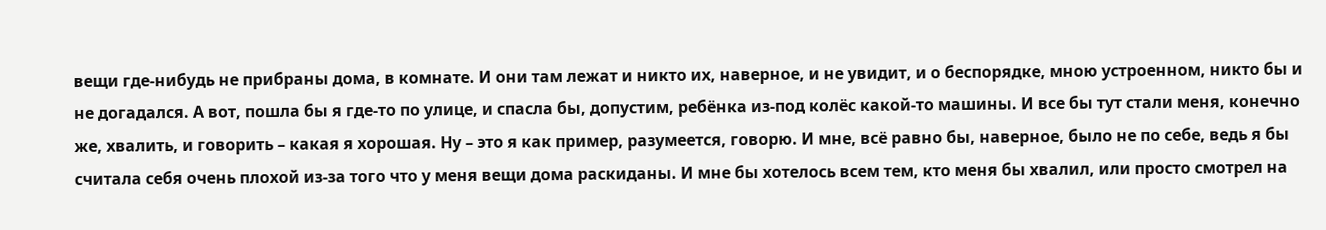вещи где-нибудь не прибраны дома, в комнате. И они там лежат и никто их, наверное, и не увидит, и о беспорядке, мною устроенном, никто бы и не догадался. А вот, пошла бы я где-то по улице, и спасла бы, допустим, ребёнка из-под колёс какой-то машины. И все бы тут стали меня, конечно же, хвалить, и говорить – какая я хорошая. Ну – это я как пример, разумеется, говорю. И мне, всё равно бы, наверное, было не по себе, ведь я бы считала себя очень плохой из-за того что у меня вещи дома раскиданы. И мне бы хотелось всем тем, кто меня бы хвалил, или просто смотрел на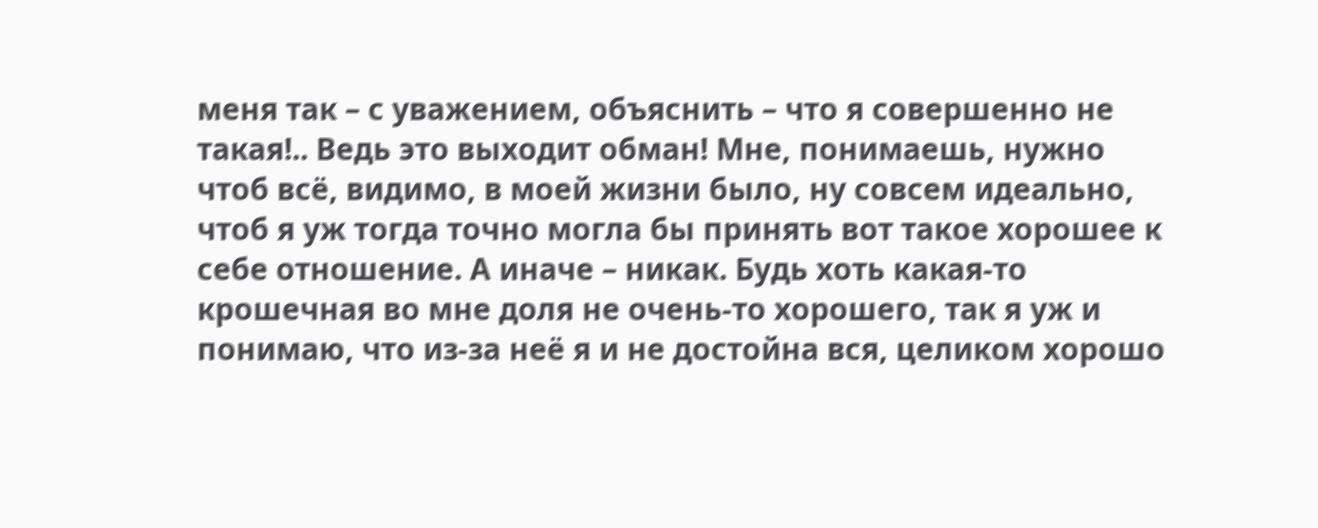меня так – с уважением, объяснить – что я совершенно не такая!.. Ведь это выходит обман! Мне, понимаешь, нужно чтоб всё, видимо, в моей жизни было, ну совсем идеально, чтоб я уж тогда точно могла бы принять вот такое хорошее к себе отношение. А иначе – никак. Будь хоть какая-то крошечная во мне доля не очень-то хорошего, так я уж и понимаю, что из-за неё я и не достойна вся, целиком хорошо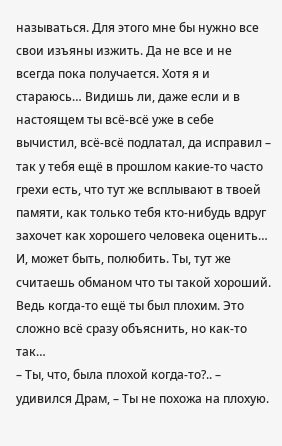называться. Для этого мне бы нужно все свои изъяны изжить. Да не все и не всегда пока получается. Хотя я и стараюсь… Видишь ли, даже если и в настоящем ты всё-всё уже в себе вычистил, всё-всё подлатал, да исправил – так у тебя ещё в прошлом какие-то часто грехи есть, что тут же всплывают в твоей памяти, как только тебя кто-нибудь вдруг захочет как хорошего человека оценить… И, может быть, полюбить. Ты, тут же считаешь обманом что ты такой хороший. Ведь когда-то ещё ты был плохим. Это сложно всё сразу объяснить, но как-то так…
– Ты, что, была плохой когда-то?.. – удивился Драм, – Ты не похожа на плохую.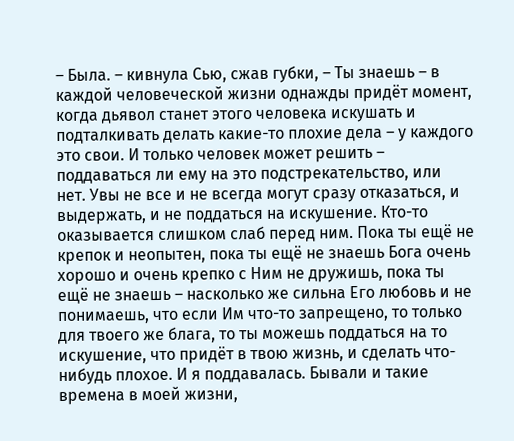– Была. – кивнула Сью, сжав губки, – Ты знаешь – в каждой человеческой жизни однажды придёт момент, когда дьявол станет этого человека искушать и подталкивать делать какие-то плохие дела – у каждого это свои. И только человек может решить – поддаваться ли ему на это подстрекательство, или нет. Увы не все и не всегда могут сразу отказаться, и выдержать, и не поддаться на искушение. Кто-то оказывается слишком слаб перед ним. Пока ты ещё не крепок и неопытен, пока ты ещё не знаешь Бога очень хорошо и очень крепко с Ним не дружишь, пока ты ещё не знаешь – насколько же сильна Его любовь и не понимаешь, что если Им что-то запрещено, то только для твоего же блага, то ты можешь поддаться на то искушение, что придёт в твою жизнь, и сделать что-нибудь плохое. И я поддавалась. Бывали и такие времена в моей жизни,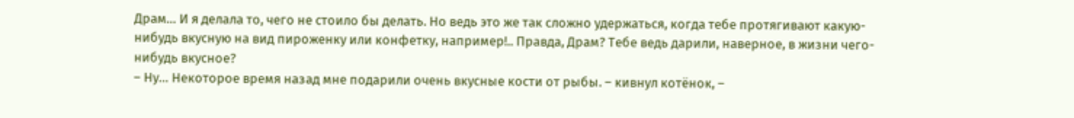Драм… И я делала то, чего не стоило бы делать. Но ведь это же так сложно удержаться, когда тебе протягивают какую-нибудь вкусную на вид пироженку или конфетку, например!.. Правда, Драм? Тебе ведь дарили, наверное, в жизни чего-нибудь вкусное?
– Ну… Некоторое время назад мне подарили очень вкусные кости от рыбы. – кивнул котёнок, –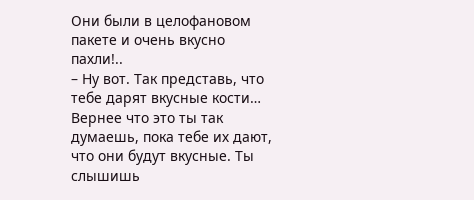Они были в целофановом пакете и очень вкусно пахли!..
– Ну вот. Так представь, что тебе дарят вкусные кости… Вернее что это ты так думаешь, пока тебе их дают, что они будут вкусные. Ты слышишь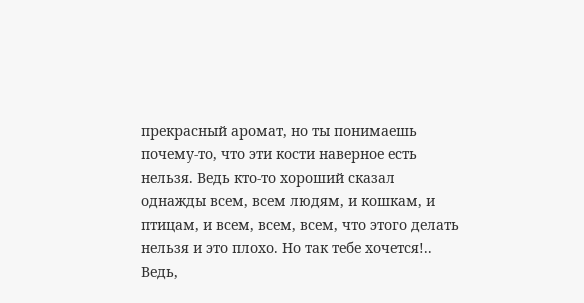прекрасный аромат, но ты понимаешь почему-то, что эти кости наверное есть нельзя. Ведь кто-то хороший сказал однажды всем, всем людям, и кошкам, и птицам, и всем, всем, всем, что этого делать нельзя и это плохо. Но так тебе хочется!.. Ведь,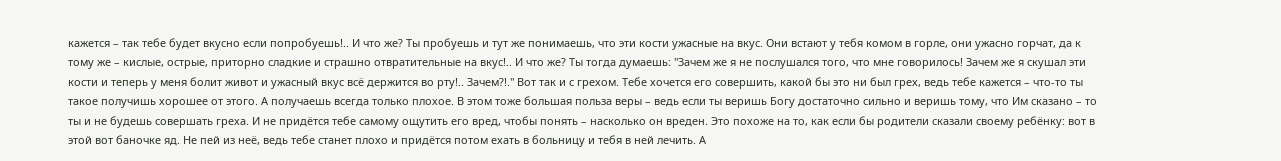кажется – так тебе будет вкусно если попробуешь!.. И что же? Ты пробуешь и тут же понимаешь, что эти кости ужасные на вкус. Они встают у тебя комом в горле, они ужасно горчат, да к тому же – кислые, острые, приторно сладкие и страшно отвратительные на вкус!.. И что же? Ты тогда думаешь: "Зачем же я не послушался того, что мне говорилось! Зачем же я скушал эти кости и теперь у меня болит живот и ужасный вкус всё держится во рту!.. Зачем?!." Вот так и с грехом. Тебе хочется его совершить, какой бы это ни был грех, ведь тебе кажется – что-то ты такое получишь хорошее от этого. А получаешь всегда только плохое. В этом тоже большая польза веры – ведь если ты веришь Богу достаточно сильно и веришь тому, что Им сказано – то ты и не будешь совершать греха. И не придётся тебе самому ощутить его вред, чтобы понять – насколько он вреден. Это похоже на то, как если бы родители сказали своему ребёнку: вот в этой вот баночке яд. Не пей из неё, ведь тебе станет плохо и придётся потом ехать в больницу и тебя в ней лечить. А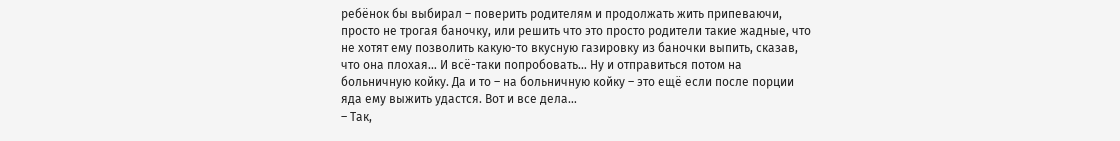ребёнок бы выбирал – поверить родителям и продолжать жить припеваючи, просто не трогая баночку, или решить что это просто родители такие жадные, что не хотят ему позволить какую-то вкусную газировку из баночки выпить, сказав, что она плохая… И всё-таки попробовать… Ну и отправиться потом на больничную койку. Да и то – на больничную койку – это ещё если после порции яда ему выжить удастся. Вот и все дела…
– Так,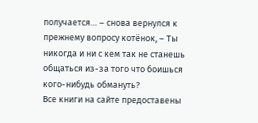получается… – снова вернулся к прежнему вопросу котёнок, – Ты никогда и ни с кем так не станешь общаться из-за того что боишься кого-нибудь обмануть?
Все книги на сайте предоставены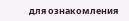для ознакомления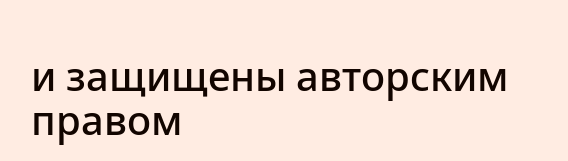и защищены авторским правом